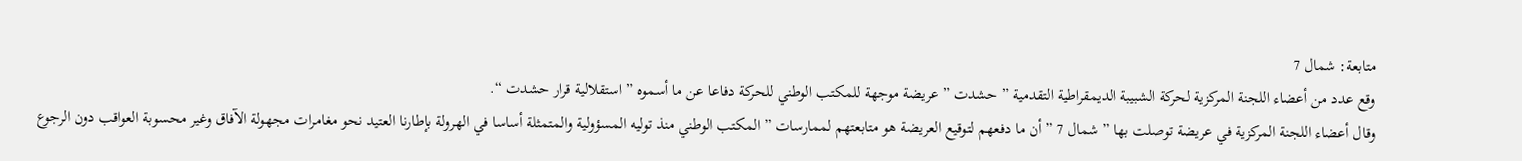متابعة: شمال 7
وقع عدد من أعضاء اللجنة المركزية لحركة الشبيبة الديمقراطية التقدمية ” حشدت ” عريضة موجهة للمكتب الوطني للحركة دفاعا عن ما أسموه ” استقلالية قرار حشدت “.
وقال أعضاء اللجنة المركزية في عريضة توصلت بها ” شمال 7 ” أن ما دفعهم لتوقيع العريضة هو متابعتهم لممارسات ” المكتب الوطني منذ توليه المسؤولية والمتمثلة أساسا في الهرولة بإطارنا العتيد نحو مغامرات مجهولة الآفاق وغير محسوبة العواقب دون الرجوع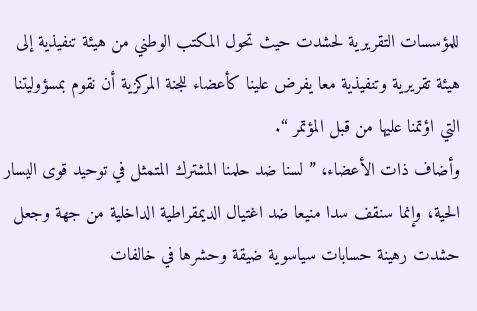للمؤسسات التقريرية لحشدت حيث تحول المكتب الوطني من هيئة تنفيذية إلى هيئة تقريرية وتنفيذية معا يفرض علينا كأعضاء للجنة المركزية أن نقوم بمسؤوليتنا التي اؤتمنا عليها من قبل المؤتمر “.
وأضاف ذات الأعضاء، ” لسنا ضد حلمنا المشترك المتمثل في توحيد قوى اليسار الحية، وإنما سنقف سدا منيعا ضد اغتيال الديمقراطية الداخلية من جهة وجعل حشدت رهينة حسابات سياسوية ضيقة وحشرها في خالفات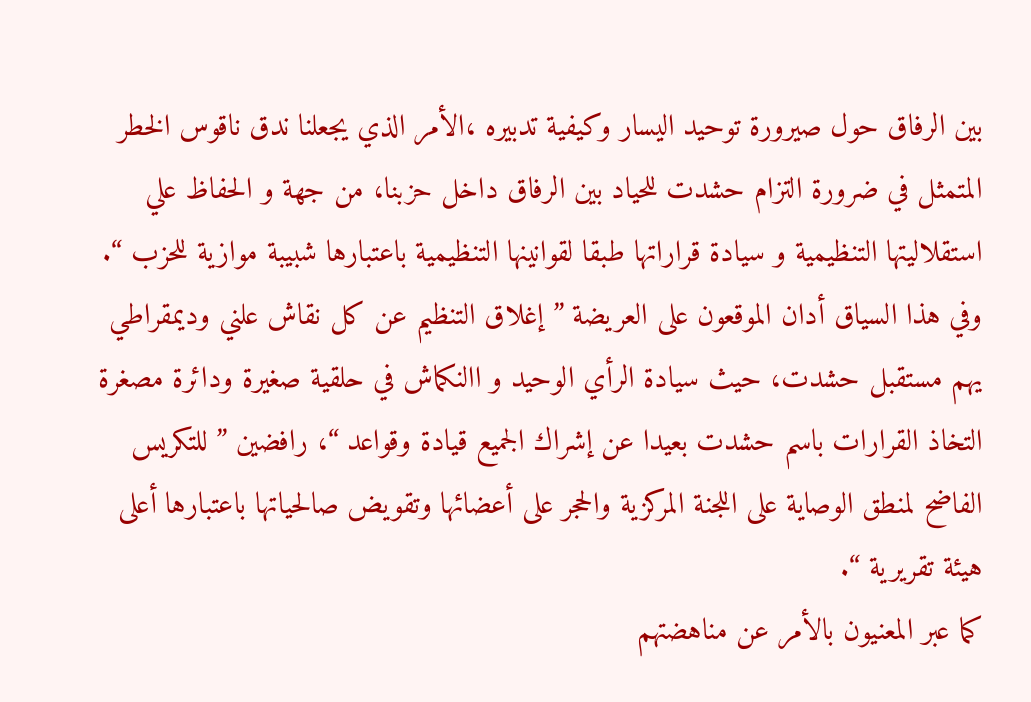بين الرفاق حول صيرورة توحيد اليسار وكيفية تدبيره ،الأمر الذي يجعلنا ندق ناقوس الخطر المتمثل في ضرورة التزام حشدت للحياد بين الرفاق داخل حزبنا، من جهة و الحفاظ علي استقلاليتها التنظيمية و سيادة قراراتها طبقا لقوانينها التنظيمية باعتبارها شبيبة موازية للحزب “.
وفي هذا السياق أدان الموقعون على العريضة ” إغلاق التنظيم عن كل نقاش علني وديمقراطي يهم مستقبل حشدت، حيث سيادة الرأي الوحيد و االنكماش في حلقية صغيرة ودائرة مصغرة التخاذ القرارات باسم حشدت بعيدا عن إشراك الجميع قيادة وقواعد “، رافضين ” للتكريس الفاضح لمنطق الوصاية على اللجنة المركزية والحجر على أعضائها وتقويض صالحياتها باعتبارها أعلى هيئة تقريرية “.
كما عبر المعنيون بالأمر عن مناهضتهم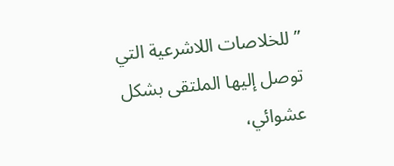” للخلاصات اللاشرعية التي توصل إليها الملتقى بشكل عشوائي،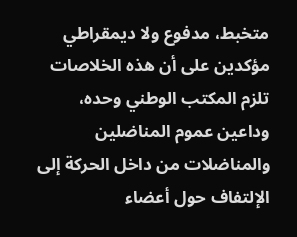متخبط، مدفوع ولا ديمقراطي مؤكدين على أن هذه الخلاصات تلزم المكتب الوطني وحده، وداعين عموم المناضلين والمناضلات من داخل الحركة إلى الإلتفاف حول أعضاء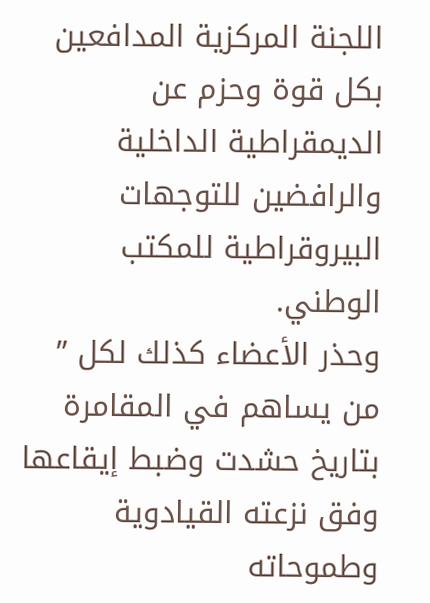اللجنة المركزية المدافعين بكل قوة وحزم عن الديمقراطية الداخلية والرافضين للتوجهات البيروقراطية للمكتب الوطني.
وحذر الأعضاء كذلك لكل ” من يساهم في المقامرة بتاريخ حشدت وضبط إيقاعها وفق نزعته القيادوية وطموحاته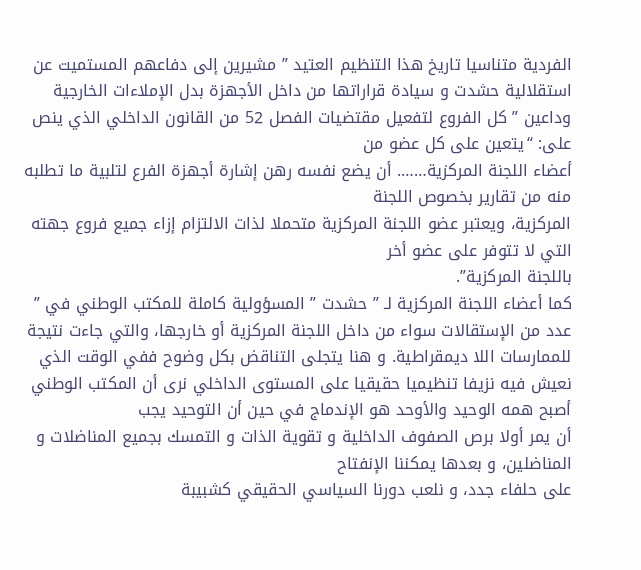الفردية متناسيا تاريخ هذا التنظيم العتيد ” مشيرين إلى دفاعهم المستميت عن استقلالية حشدت و سيادة قراراتها من داخل الأجهزة بدل الإملاءات الخارجية وداعين ” كل الفروع لتفعيل مقتضيات الفصل 52 من القانون الداخلي الذي ينص على: “يتعين على كل عضو من
أعضاء اللجنة المركزية……. أن يضع نفسه رهن إشارة أجهزة الفرع لتلبية ما تطلبه منه من تقارير بخصوص اللجنة
المركزية، ويعتبر عضو اللجنة المركزية متحملا لذات الالتزام إزاء جميع فروع جهته التي لا تتوفر على عضو أخر
باللجنة المركزية”.
كما أعضاء اللجنة المركزية لـ ” حشدت ” المسؤولية كاملة للمكتب الوطني في ” عدد من الإستقالات سواء من داخل اللجنة المركزية أو خارجها، والتي جاءت نتيجة للممارسات اللا ديمقراطية. و هنا يتجلى التناقض بكل وضوح ففي الوقت الذي نعيش فيه نزيفا تنظيميا حقيقيا على المستوى الداخلي نرى أن المكتب الوطني أصبح همه الوحيد والأوحد هو الإندماج في حين أن التوحيد يجب
أن يمر أولا برص الصفوف الداخلية و تقوية الذات و التمسك بجميع المناضلات و المناضلين، و بعدها يمكننا الإنفتاح
على حلفاء جدد، و نلعب دورنا السياسي الحقيقي كشبيبة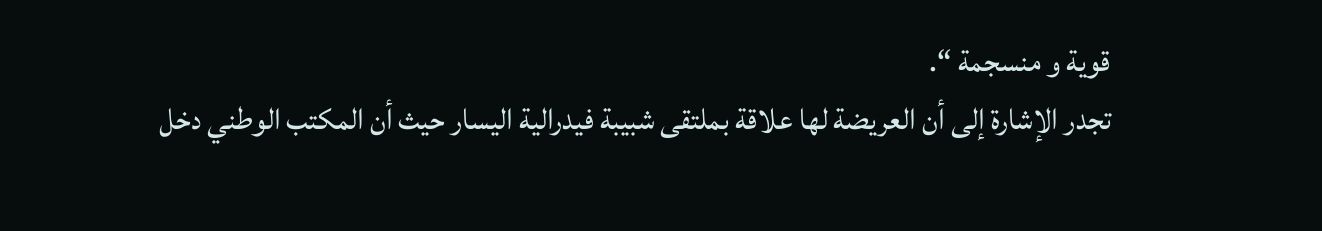قوية و منسجمة “.
تجدر الإشارة إلى أن العريضة لها علاقة بملتقى شبيبة فيدرالية اليسار حيث أن المكتب الوطني دخل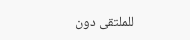للملتقى دون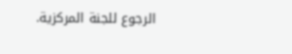الرجوع للجنة المركزية.